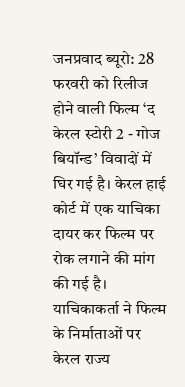जनप्रवाद ब्यूरो: 28 फरवरी को रिलीज होने वाली फिल्म ‘द केरल स्टोरी 2 - गोज बियॉन्ड’ विवादों में घिर गई है। केरल हाई कोर्ट में एक याचिका दायर कर फिल्म पर रोक लगाने की मांग की गई है। याचिकाकर्ता ने फिल्म के निर्माताओं पर केरल राज्य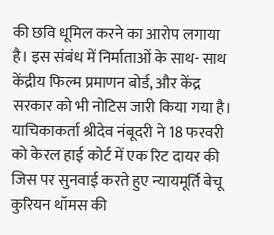की छवि धूमिल करने का आरोप लगाया है। इस संबंध में निर्माताओं के साथ- साथ केंद्रीय फिल्म प्रमाणन बोर्ड, और केंद्र सरकार को भी नोटिस जारी किया गया है।
याचिकाकर्ता श्रीदेव नंबूदरी ने 18 फरवरी को केरल हाई कोर्ट में एक रिट दायर की जिस पर सुनवाई करते हुए न्यायमूर्ति बेचू कुरियन थॉमस की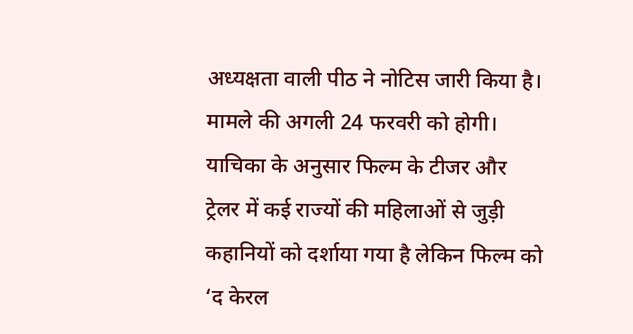अध्यक्षता वाली पीठ ने नोटिस जारी किया है। मामले की अगली 24 फरवरी को होगी। याचिका के अनुसार फिल्म के टीजर और ट्रेलर में कई राज्यों की महिलाओं से जुड़ी कहानियों को दर्शाया गया है लेकिन फिल्म को ‘द केरल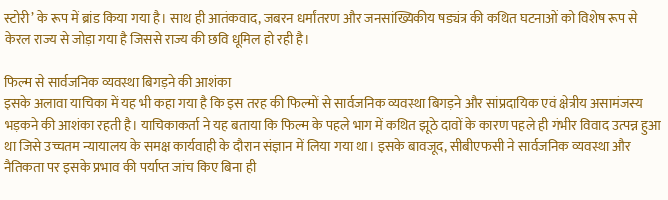स्टोरी’ के रूप में ब्रांड किया गया है। साथ ही आतंकवाद, जबरन धर्मांतरण और जनसांख्यिकीय षड्यंत्र की कथित घटनाओं को विशेष रूप से केरल राज्य से जोड़ा गया है जिससे राज्य की छवि धूमिल हो रही है।

फिल्म से सार्वजनिक व्यवस्था बिगड़ने की आशंका
इसके अलावा याचिका में यह भी कहा गया है कि इस तरह की फिल्मों से सार्वजनिक व्यवस्था बिगड़ने और सांप्रदायिक एवं क्षेत्रीय असामंजस्य भड़कने की आशंका रहती है। याचिकाकर्ता ने यह बताया कि फिल्म के पहले भाग में कथित झूठे दावों के कारण पहले ही गंभीर विवाद उत्पन्न हुआ था जिसे उच्चतम न्यायालय के समक्ष कार्यवाही के दौरान संज्ञान में लिया गया था। इसके बावजूद, सीबीएफसी ने सार्वजनिक व्यवस्था और नैतिकता पर इसके प्रभाव की पर्याप्त जांच किए बिना ही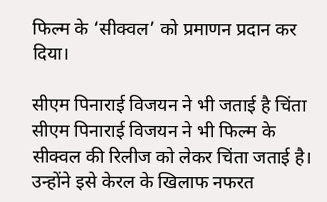फिल्म के ‘सीक्वल’ को प्रमाणन प्रदान कर दिया।

सीएम पिनाराई विजयन ने भी जताई है चिंता
सीएम पिनाराई विजयन ने भी फिल्म के सीक्वल की रिलीज को लेकर चिंता जताई है। उन्होंने इसे केरल के खिलाफ नफरत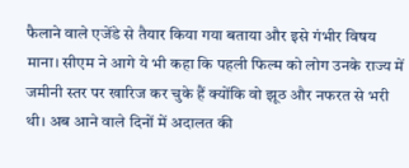फैलाने वाले एजेंडे से तैयार किया गया बताया और इसे गंभीर विषय माना। सीएम ने आगे ये भी कहा कि पहली फिल्म को लोग उनके राज्य में जमीनी स्तर पर खारिज कर चुके हैं क्योंकि वो झूठ और नफरत से भरी थी। अब आने वाले दिनों में अदालत की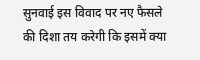सुनवाई इस विवाद पर नए फैसले की दिशा तय करेगी कि इसमें क्या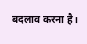बदलाव करना है।